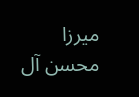ميرزا محسن آل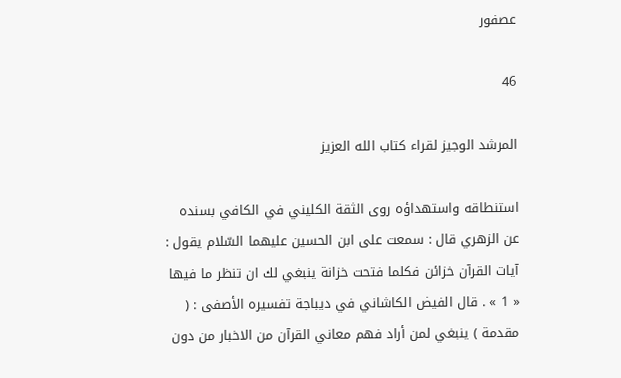عصفور

46

المرشد الوجيز لقراء كتاب الله العزيز

استنطاقه واستهداؤه روى الثقة الكليني في الكافي بسنده عن الزهري قال : سمعت على ابن الحسين عليهما السّلام يقول : آيات القرآن خزائن فكلما فتحت خزانة ينبغي لك ان تنظر ما فيها « 1 » . قال الفيض الكاشاني في ديباجة تفسيره الأصفى : ( مقدمة ) ينبغي لمن أراد فهم معاني القرآن من الاخبار من دون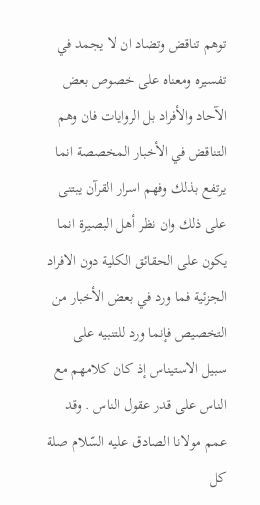توهم تناقض وتضاد ان لا يجمد في تفسيره ومعناه على خصوص بعض الآحاد والأفراد بل الروايات فان وهم التناقض في الأخبار المخصصة انما يرتفع بذلك وفهم اسرار القرآن يبتنى على ذلك وان نظر أهل البصيرة انما يكون على الحقائق الكلية دون الافراد الجزئية فما ورد في بعض الأخبار من التخصيص فإنما ورد للتنبيه على سبيل الاستيناس إذ كان كلامهم مع الناس على قدر عقول الناس . وقد عمم مولانا الصادق عليه السّلام صلة كل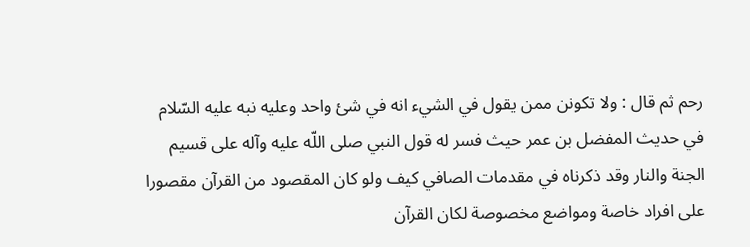رحم ثم قال : ولا تكونن ممن يقول في الشيء انه في شئ واحد وعليه نبه عليه السّلام في حديث المفضل بن عمر حيث فسر له قول النبي صلى اللّه عليه وآله على قسيم الجنة والنار وقد ذكرناه في مقدمات الصافي كيف ولو كان المقصود من القرآن مقصورا على افراد خاصة ومواضع مخصوصة لكان القرآن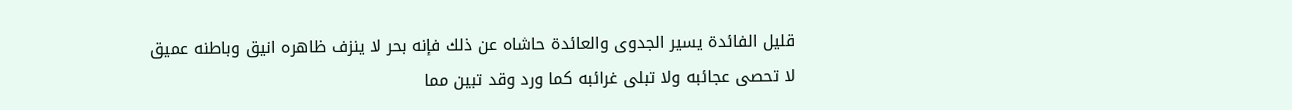قليل الفائدة يسير الجدوى والعائدة حاشاه عن ذلك فإنه بحر لا ينزف ظاهره انيق وباطنه عميق لا تحصى عجائبه ولا تبلى غرائبه كما ورد وقد تبين مما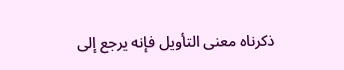ذكرناه معنى التأويل فإنه يرجع إلى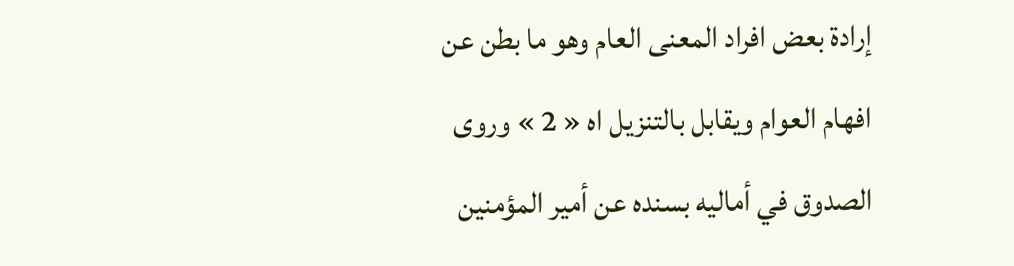إرادة بعض افراد المعنى العام وهو ما بطن عن افهام العوام ويقابل بالتنزيل اه « 2 » وروى الصدوق في أماليه بسنده عن أمير المؤمنين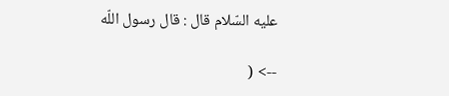عليه السّلام قال : قال رسول اللّه

--> (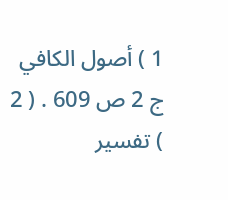1 ) أصول الكافي ج 2 ص 609 . ( 2 ) تفسير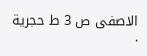الاصفى ص 3 ط حجرية .